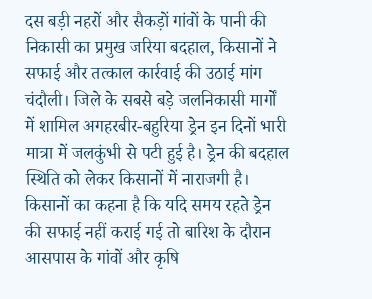दस बड़ी नहरों और सैकड़ों गांवों के पानी की निकासी का प्रमुख जरिया बदहाल, किसानों ने सफाई और तत्काल कार्रवाई की उठाई मांग
चंदौली। जिले के सबसे बड़े जलनिकासी मार्गों में शामिल अगहरबीर-बहुरिया ड्रेन इन दिनों भारी मात्रा में जलकुंभी से पटी हुई है। ड्रेन की बदहाल स्थिति को लेकर किसानों में नाराजगी है। किसानों का कहना है कि यदि समय रहते ड्रेन की सफाई नहीं कराई गई तो बारिश के दौरान आसपास के गांवों और कृषि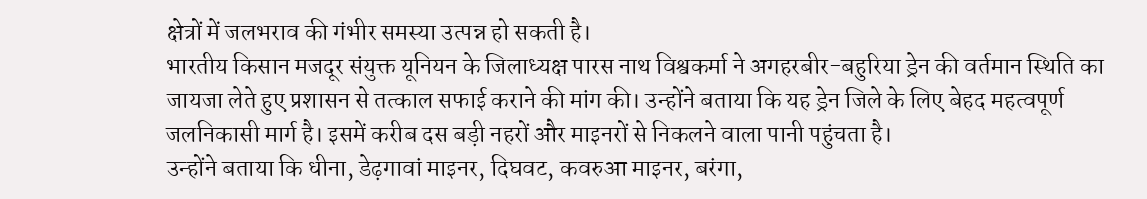क्षेत्रों में जलभराव की गंभीर समस्या उत्पन्न हो सकती है।
भारतीय किसान मजदूर संयुक्त यूनियन के जिलाध्यक्ष पारस नाथ विश्वकर्मा ने अगहरबीर-बहुरिया ड्रेन की वर्तमान स्थिति का जायजा लेते हुए प्रशासन से तत्काल सफाई कराने की मांग की। उन्होंने बताया कि यह ड्रेन जिले के लिए बेहद महत्वपूर्ण जलनिकासी मार्ग है। इसमें करीब दस बड़ी नहरों और माइनरों से निकलने वाला पानी पहुंचता है।
उन्होंने बताया कि धीना, डेढ़गावां माइनर, दिघवट, कवरुआ माइनर, बरंगा,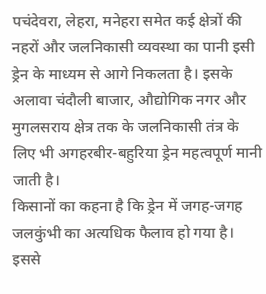पचंदेवरा, लेहरा, मनेहरा समेत कई क्षेत्रों की नहरों और जलनिकासी व्यवस्था का पानी इसी ड्रेन के माध्यम से आगे निकलता है। इसके अलावा चंदौली बाजार, औद्योगिक नगर और मुगलसराय क्षेत्र तक के जलनिकासी तंत्र के लिए भी अगहरबीर-बहुरिया ड्रेन महत्वपूर्ण मानी जाती है।
किसानों का कहना है कि ड्रेन में जगह-जगह जलकुंभी का अत्यधिक फैलाव हो गया है। इससे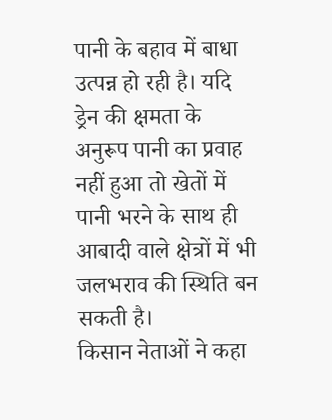पानी के बहाव में बाधा उत्पन्न हो रही है। यदि ड्रेन की क्षमता के अनुरूप पानी का प्रवाह नहीं हुआ तो खेतों में पानी भरने के साथ ही आबादी वाले क्षेत्रों में भी जलभराव की स्थिति बन सकती है।
किसान नेताओं ने कहा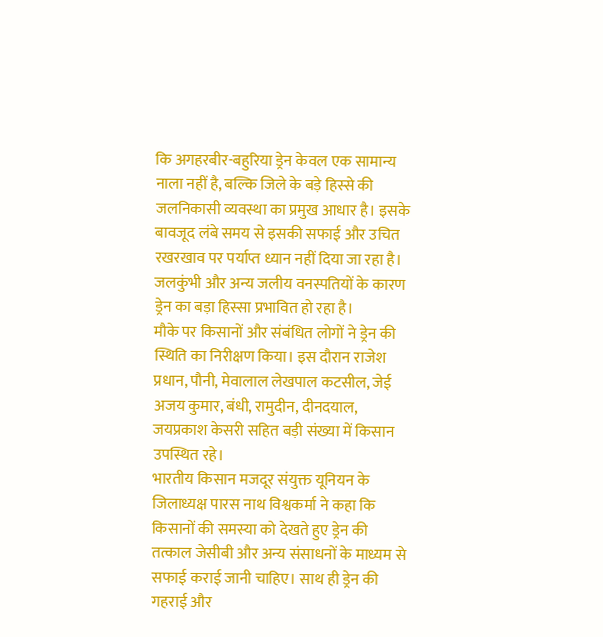कि अगहरबीर-बहुरिया ड्रेन केवल एक सामान्य नाला नहीं है, बल्कि जिले के बड़े हिस्से की जलनिकासी व्यवस्था का प्रमुख आधार है। इसके बावजूद लंबे समय से इसकी सफाई और उचित रखरखाव पर पर्याप्त ध्यान नहीं दिया जा रहा है। जलकुंभी और अन्य जलीय वनस्पतियों के कारण ड्रेन का बड़ा हिस्सा प्रभावित हो रहा है।
मौके पर किसानों और संबंधित लोगों ने ड्रेन की स्थिति का निरीक्षण किया। इस दौरान राजेश प्रधान, पौनी, मेवालाल लेखपाल कटसील, जेई अजय कुमार, बंधी, रामुदीन, दीनदयाल, जयप्रकाश केसरी सहित बड़ी संख्या में किसान उपस्थित रहे।
भारतीय किसान मजदूर संयुक्त यूनियन के जिलाध्यक्ष पारस नाथ विश्वकर्मा ने कहा कि किसानों की समस्या को देखते हुए ड्रेन की तत्काल जेसीबी और अन्य संसाधनों के माध्यम से सफाई कराई जानी चाहिए। साथ ही ड्रेन की गहराई और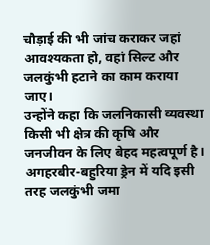चौड़ाई की भी जांच कराकर जहां आवश्यकता हो, वहां सिल्ट और जलकुंभी हटाने का काम कराया जाए।
उन्होंने कहा कि जलनिकासी व्यवस्था किसी भी क्षेत्र की कृषि और जनजीवन के लिए बेहद महत्वपूर्ण है। अगहरबीर-बहुरिया ड्रेन में यदि इसी तरह जलकुंभी जमा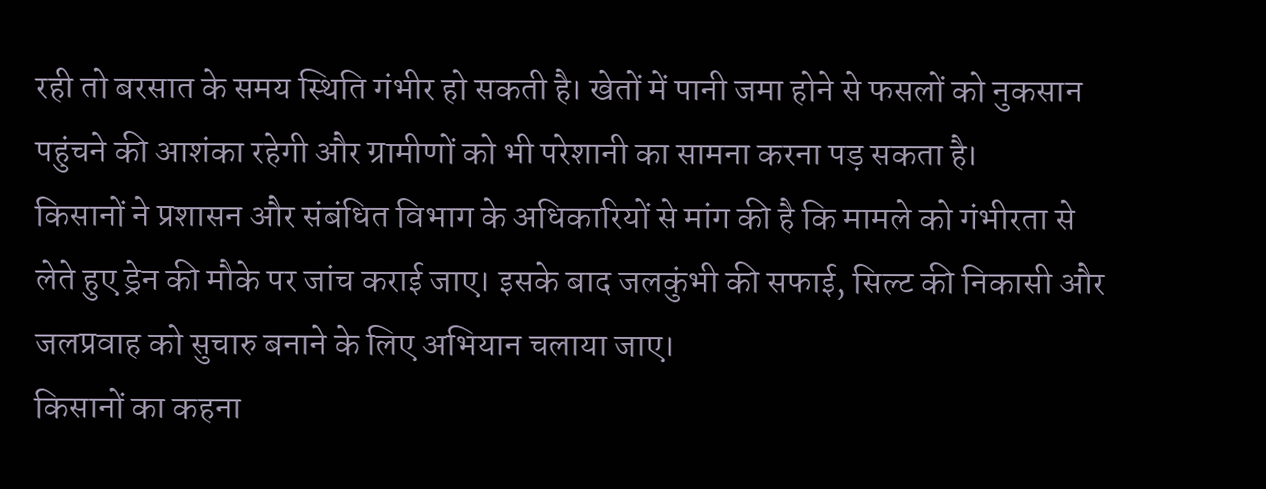रही तो बरसात के समय स्थिति गंभीर हो सकती है। खेतों में पानी जमा होने से फसलों को नुकसान पहुंचने की आशंका रहेगी और ग्रामीणों को भी परेशानी का सामना करना पड़ सकता है।
किसानों ने प्रशासन और संबंधित विभाग के अधिकारियों से मांग की है कि मामले को गंभीरता से लेते हुए ड्रेन की मौके पर जांच कराई जाए। इसके बाद जलकुंभी की सफाई, सिल्ट की निकासी और जलप्रवाह को सुचारु बनाने के लिए अभियान चलाया जाए।
किसानों का कहना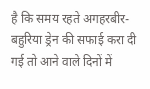है कि समय रहते अगहरबीर-बहुरिया ड्रेन की सफाई करा दी गई तो आने वाले दिनों में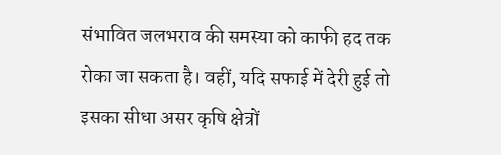संभावित जलभराव की समस्या को काफी हद तक रोका जा सकता है। वहीं, यदि सफाई में देरी हुई तो इसका सीधा असर कृषि क्षेत्रों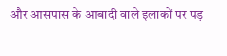और आसपास के आबादी वाले इलाकों पर पड़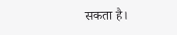सकता है।